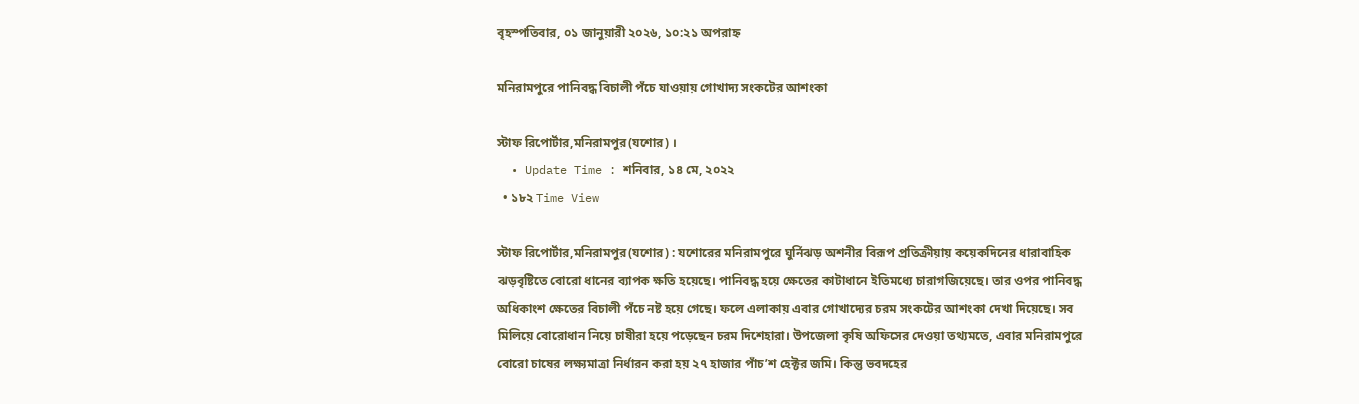বৃহস্পতিবার, ০১ জানুয়ারী ২০২৬, ১০:২১ অপরাহ্ন

মনিরামপুরে পানিবদ্ধ বিচালী পঁচে যাওয়ায় গোখাদ্য সংকটের আশংকা

স্টাফ রিপোর্টার,মনিরামপুর(যশোর) ।
  • Update Time : শনিবার, ১৪ মে, ২০২২
  • ১৮২ Time View

স্টাফ রিপোর্টার,মনিরামপুর(যশোর) : যশোরের মনিরামপুরে ঘুর্নিঝড় অশনীর বিরূপ প্রতিক্রীয়ায় কয়েকদিনের ধারাবাহিক ঝড়বৃষ্টিতে বোরো ধানের ব্যাপক ক্ষতি হয়েছে। পানিবদ্ধ হয়ে ক্ষেতের কাটাধানে ইতিমধ্যে চারাগজিয়েছে। তার ওপর পানিবদ্ধ অধিকাংশ ক্ষেতের বিচালী পঁচে নষ্ট হয়ে গেছে। ফলে এলাকায় এবার গোখাদ্যের চরম সংকটের আশংকা দেখা দিয়েছে। সব মিলিয়ে বোরোধান নিয়ে চাষীরা হয়ে পড়েছেন চরম দিশেহারা। উপজেলা কৃষি অফিসের দেওয়া তথ্যমতে, এবার মনিরামপুরে বোরো চাষের লক্ষ্যমাত্রা নির্ধারন করা হয় ২৭ হাজার পাঁচ’শ হেক্টর জমি। কিন্তু ভবদহের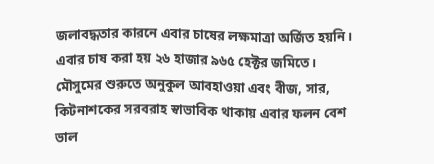জলাবদ্ধতার কারনে এবার চাষের লক্ষমাত্রা অর্জিত হয়নি। এবার চাষ করা হয় ২৬ হাজার ৯৬৫ হেক্টর জমিতে। মৌসুমের শুরুতে অনুকুল আবহাওয়া এবং বীজ, সার, কিটনাশকের সরবরাহ স্বাভাবিক থাকায় এবার ফলন বেশ ভাল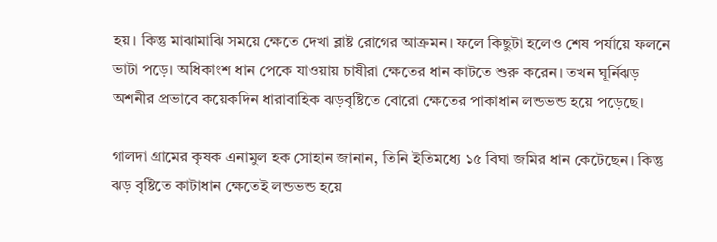হয়। কিন্তু মাঝামাঝি সময়ে ক্ষেতে দেখা ব্লাষ্ট রোগের আক্রমন। ফলে কিছুটা হলেও শেষ পর্যায়ে ফলনে ভাটা পড়ে। অধিকাংশ ধান পেকে যাওয়ায় চাষীরা ক্ষেতের ধান কাটতে শুরু করেন। তখন ঘূর্নিঝড় অশনীর প্রভাবে কয়েকদিন ধারাবাহিক ঝড়বৃষ্টিতে বোরো ক্ষেতের পাকাধান লন্ডভন্ড হয়ে পড়েছে।

গালদা গ্রামের কৃষক এনামুল হক সোহান জানান, তিনি ইতিমধ্যে ১৫ বিঘা জমির ধান কেটেছেন। কিন্তু ঝড় বৃষ্টিতে কাটাধান ক্ষেতেই লন্ডভন্ড হয়ে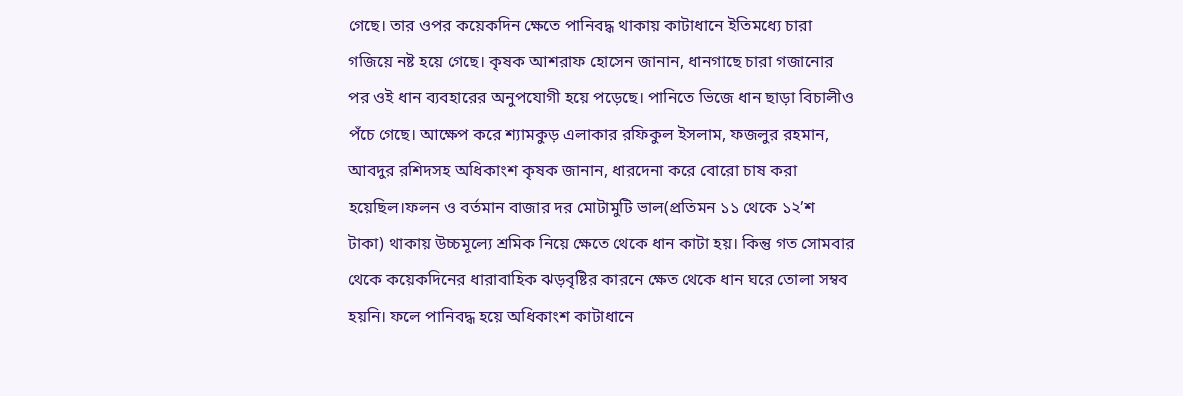গেছে। তার ওপর কয়েকদিন ক্ষেতে পানিবদ্ধ থাকায় কাটাধানে ইতিমধ্যে চারা গজিয়ে নষ্ট হয়ে গেছে। কৃষক আশরাফ হোসেন জানান, ধানগাছে চারা গজানোর পর ওই ধান ব্যবহারের অনুপযোগী হয়ে পড়েছে। পানিতে ভিজে ধান ছাড়া বিচালীও পঁচে গেছে। আক্ষেপ করে শ্যামকুড় এলাকার রফিকুল ইসলাম, ফজলুর রহমান, আবদুর রশিদসহ অধিকাংশ কৃষক জানান, ধারদেনা করে বোরো চাষ করা হয়েছিল।ফলন ও বর্তমান বাজার দর মোটামুটি ভাল(প্রতিমন ১১ থেকে ১২’শ টাকা) থাকায় উচ্চমূল্যে শ্রমিক নিয়ে ক্ষেতে থেকে ধান কাটা হয়। কিন্তু গত সোমবার থেকে কয়েকদিনের ধারাবাহিক ঝড়বৃষ্টির কারনে ক্ষেত থেকে ধান ঘরে তোলা সম্বব হয়নি। ফলে পানিবদ্ধ হয়ে অধিকাংশ কাটাধানে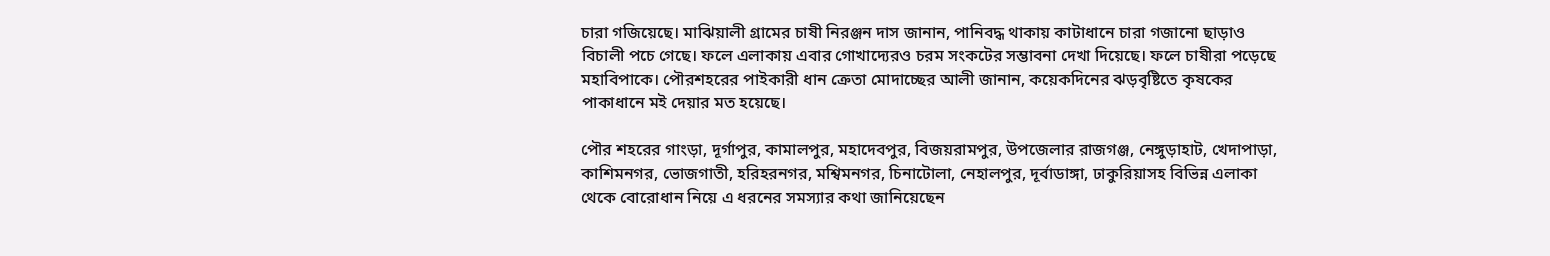চারা গজিয়েছে। মাঝিয়ালী গ্রামের চাষী নিরঞ্জন দাস জানান, পানিবদ্ধ থাকায় কাটাধানে চারা গজানো ছাড়াও বিচালী পচে গেছে। ফলে এলাকায় এবার গোখাদ্যেরও চরম সংকটের সম্ভাবনা দেখা দিয়েছে। ফলে চাষীরা পড়েছে মহাবিপাকে। পৌরশহরের পাইকারী ধান ক্রেতা মোদাচ্ছের আলী জানান, কয়েকদিনের ঝড়বৃষ্টিতে কৃষকের পাকাধানে মই দেয়ার মত হয়েছে।

পৌর শহরের গাংড়া, দূর্গাপুর, কামালপুর, মহাদেবপুর, বিজয়রামপুর, উপজেলার রাজগঞ্জ, নেঙ্গুড়াহাট, খেদাপাড়া, কাশিমনগর, ভোজগাতী, হরিহরনগর, মশ্বিমনগর, চিনাটোলা, নেহালপুর, দূর্বাডাঙ্গা, ঢাকুরিয়াসহ বিভিন্ন এলাকা থেকে বোরোধান নিয়ে এ ধরনের সমস্যার কথা জানিয়েছেন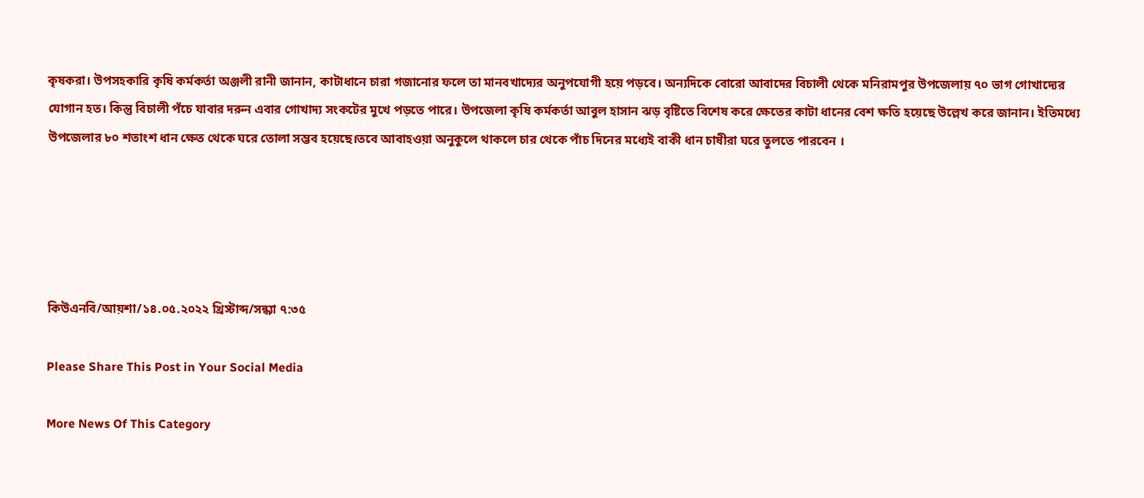কৃষকরা। উপসহকারি কৃষি কর্মকর্তা অঞ্জলী রানী জানান, কাটাধানে চারা গজানোর ফলে তা মানবখাদ্যের অনুপযোগী হয়ে পড়বে। অন্যদিকে বোরো আবাদের বিচালী থেকে মনিরামপুর উপজেলায় ৭০ ভাগ গোখাদ্যের যোগান হত। কিন্তু বিচালী পঁচে যাবার দরুন এবার গোখাদ্য সংকটের মুখে পড়তে পারে। উপজেলা কৃষি কর্মকর্তা আবুল হাসান ঝড় বৃষ্টিতে বিশেষ করে ক্ষেতের কাটা ধানের বেশ ক্ষতি হয়েছে উল্লেখ করে জানান। ইতিমধ্যে উপজেলার ৮০ শতাংশ ধান ক্ষেত থেকে ঘরে তোলা সম্ভব হয়েছে।তবে আবাহওয়া অনুকুলে থাকলে চার থেকে পাঁচ দিনের মধ্যেই বাকী ধান চাষীরা ঘরে তুলতে পারবেন ।





কিউএনবি/আয়শা/১৪.০৫.২০২২ খ্রিস্টাব্দ/সন্ধ্যা ৭:৩৫

Please Share This Post in Your Social Media

More News Of This Category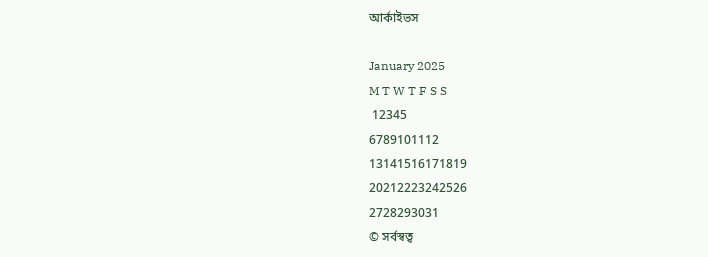আর্কাইভস

January 2025
M T W T F S S
 12345
6789101112
13141516171819
20212223242526
2728293031
© সর্বস্বত্ব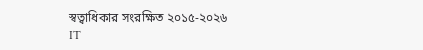স্বত্বাধিকার সংরক্ষিত ২০১৫-২০২৬
IT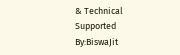& Technical Supported By:BiswaJit